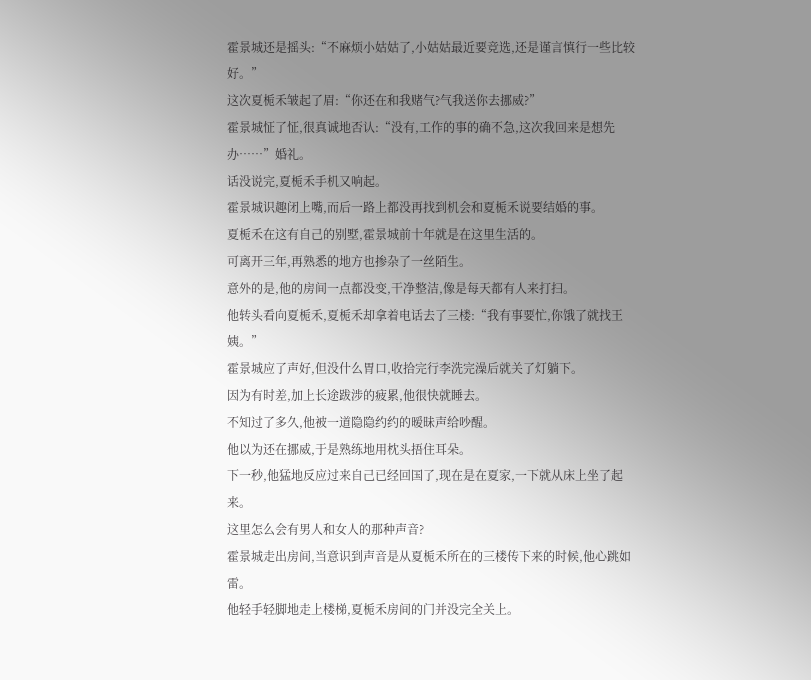霍景城还是摇头:“不麻烦小姑姑了,小姑姑最近要竞选,还是谨言慎行一些比较好。”
这次夏栀禾皱起了眉:“你还在和我赌气?气我送你去挪威?”
霍景城怔了怔,很真诚地否认:“没有,工作的事的确不急,这次我回来是想先办……”婚礼。
话没说完,夏栀禾手机又响起。
霍景城识趣闭上嘴,而后一路上都没再找到机会和夏栀禾说要结婚的事。
夏栀禾在这有自己的别墅,霍景城前十年就是在这里生活的。
可离开三年,再熟悉的地方也掺杂了一丝陌生。
意外的是,他的房间一点都没变,干净整洁,像是每天都有人来打扫。
他转头看向夏栀禾,夏栀禾却拿着电话去了三楼:“我有事要忙,你饿了就找王姨。”
霍景城应了声好,但没什么胃口,收拾完行李洗完澡后就关了灯躺下。
因为有时差,加上长途跋涉的疲累,他很快就睡去。
不知过了多久,他被一道隐隐约约的暧昧声给吵醒。
他以为还在挪威,于是熟练地用枕头捂住耳朵。
下一秒,他猛地反应过来自己已经回国了,现在是在夏家,一下就从床上坐了起来。
这里怎么会有男人和女人的那种声音?
霍景城走出房间,当意识到声音是从夏栀禾所在的三楼传下来的时候,他心跳如雷。
他轻手轻脚地走上楼梯,夏栀禾房间的门并没完全关上。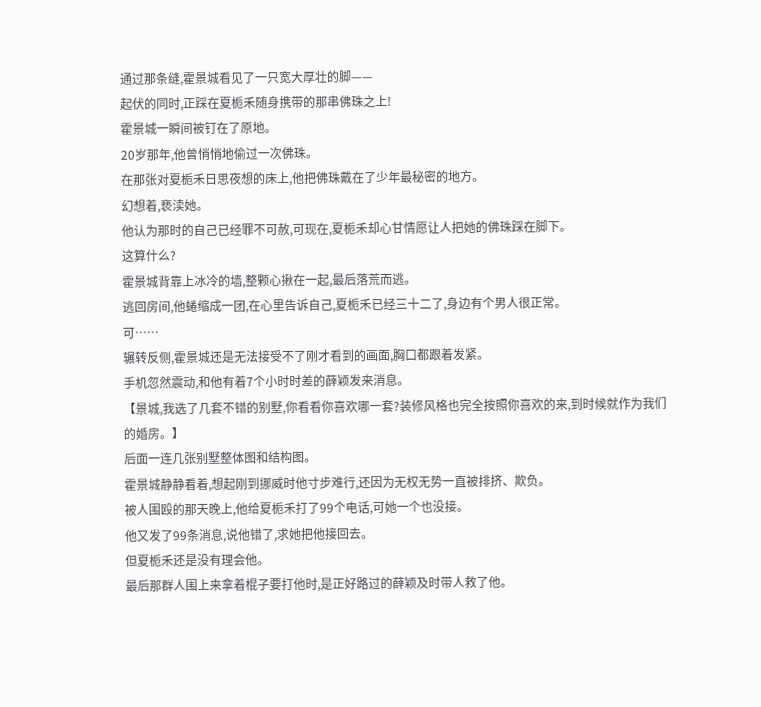通过那条缝,霍景城看见了一只宽大厚壮的脚——
起伏的同时,正踩在夏栀禾随身携带的那串佛珠之上!
霍景城一瞬间被钉在了原地。
20岁那年,他曾悄悄地偷过一次佛珠。
在那张对夏栀禾日思夜想的床上,他把佛珠戴在了少年最秘密的地方。
幻想着,亵渎她。
他认为那时的自己已经罪不可赦,可现在,夏栀禾却心甘情愿让人把她的佛珠踩在脚下。
这算什么?
霍景城背靠上冰冷的墙,整颗心揪在一起,最后落荒而逃。
逃回房间,他蜷缩成一团,在心里告诉自己,夏栀禾已经三十二了,身边有个男人很正常。
可……
辗转反侧,霍景城还是无法接受不了刚才看到的画面,胸口都跟着发紧。
手机忽然震动,和他有着7个小时时差的薛颖发来消息。
【景城,我选了几套不错的别墅,你看看你喜欢哪一套?装修风格也完全按照你喜欢的来,到时候就作为我们的婚房。】
后面一连几张别墅整体图和结构图。
霍景城静静看着,想起刚到挪威时他寸步难行,还因为无权无势一直被排挤、欺负。
被人围殴的那天晚上,他给夏栀禾打了99个电话,可她一个也没接。
他又发了99条消息,说他错了,求她把他接回去。
但夏栀禾还是没有理会他。
最后那群人围上来拿着棍子要打他时,是正好路过的薛颖及时带人救了他。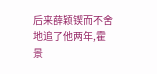后来薛颖锲而不舍地追了他两年,霍景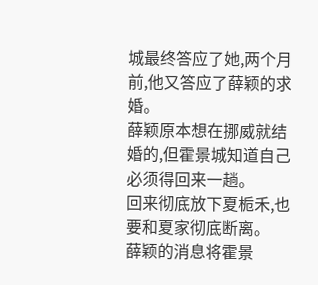城最终答应了她,两个月前,他又答应了薛颖的求婚。
薛颖原本想在挪威就结婚的,但霍景城知道自己必须得回来一趟。
回来彻底放下夏栀禾,也要和夏家彻底断离。
薛颖的消息将霍景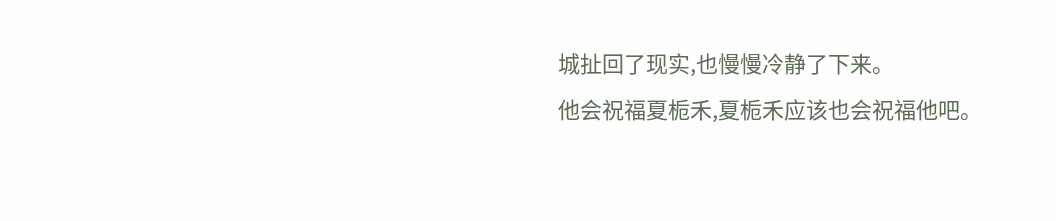城扯回了现实,也慢慢冷静了下来。
他会祝福夏栀禾,夏栀禾应该也会祝福他吧。